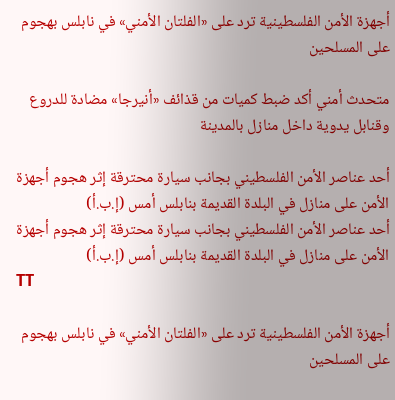أجهزة الأمن الفلسطينية ترد على «الفلتان الأمني» في نابلس بهجوم على المسلحين

متحدث أمني أكد ضبط كميات من قذائف «أنيرجا» مضادة للدروع وقنابل يدوية داخل منازل بالمدينة

أحد عناصر الأمن الفلسطيني بجانب سيارة محترقة إثر هجوم أجهزة الأمن على منازل في البلدة القديمة بنابلس أمس (إ.ب.أ)
أحد عناصر الأمن الفلسطيني بجانب سيارة محترقة إثر هجوم أجهزة الأمن على منازل في البلدة القديمة بنابلس أمس (إ.ب.أ)
TT

أجهزة الأمن الفلسطينية ترد على «الفلتان الأمني» في نابلس بهجوم على المسلحين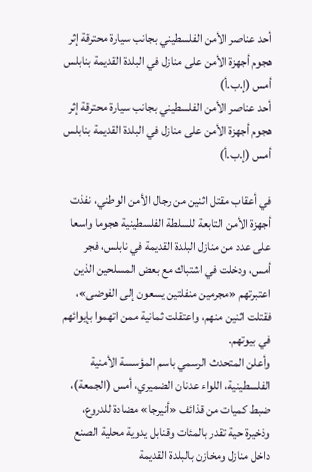أحد عناصر الأمن الفلسطيني بجانب سيارة محترقة إثر هجوم أجهزة الأمن على منازل في البلدة القديمة بنابلس أمس (إ.ب.أ)
أحد عناصر الأمن الفلسطيني بجانب سيارة محترقة إثر هجوم أجهزة الأمن على منازل في البلدة القديمة بنابلس أمس (إ.ب.أ)

في أعقاب مقتل اثنين من رجال الأمن الوطني، نفذت أجهزة الأمن التابعة للسلطة الفلسطينية هجوما واسعا على عدد من منازل البلدة القديمة في نابلس، فجر أمس، ودخلت في اشتباك مع بعض المسلحين الذين اعتبرتهم «مجرمين منفلتين يسعون إلى الفوضى»، فقتلت اثنين منهم، واعتقلت ثمانية ممن اتهموا بإيوائهم في بيوتهم.
وأعلن المتحدث الرسمي باسم المؤسسة الأمنية الفلسطينية، اللواء عدنان الضميري، أمس (الجمعة)، ضبط كميات من قذائف «أنيرجا» مضادة للدروع، وذخيرة حية تقدر بالمئات وقنابل يدوية محلية الصنع داخل منازل ومخازن بالبلدة القديمة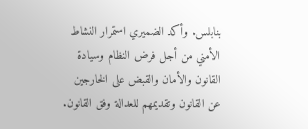بنابلس. وأكد الضميري استمرار النشاط الأمني من أجل فرض النظام وسيادة القانون والأمان والقبض على الخارجين عن القانون وتقديمهم للعدالة وفق القانون.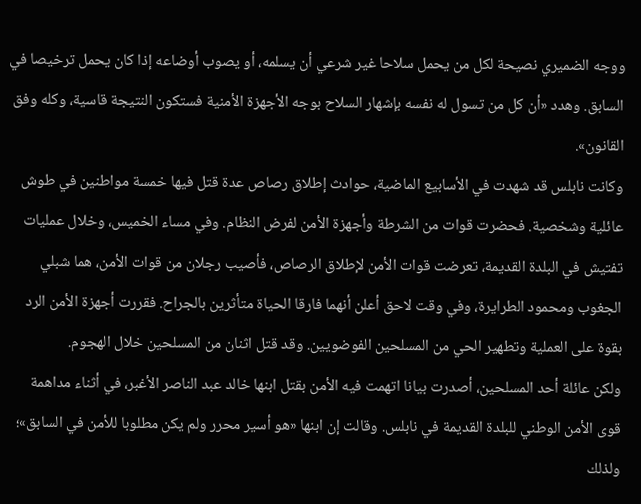ووجه الضميري نصيحة لكل من يحمل سلاحا غير شرعي أن يسلمه، أو يصوب أوضاعه إذا كان يحمل ترخيصا في السابق. وهدد «أن كل من تسول له نفسه بإشهار السلاح بوجه الأجهزة الأمنية فستكون النتيجة قاسية، وكله وفق القانون».
وكانت نابلس قد شهدت في الأسابيع الماضية، حوادث إطلاق رصاص عدة قتل فيها خمسة مواطنين في طوش عائلية وشخصية. فحضرت قوات من الشرطة وأجهزة الأمن لفرض النظام. وفي مساء الخميس، وخلال عمليات تفتيش في البلدة القديمة، تعرضت قوات الأمن لإطلاق الرصاص، فأصيب رجلان من قوات الأمن، هما شبلي الجغوب ومحمود الطرايرة، وفي وقت لاحق أعلن أنهما فارقا الحياة متأثرين بالجراح. فقررت أجهزة الأمن الرد بقوة على العملية وتطهير الحي من المسلحين الفوضويين. وقد قتل اثنان من المسلحين خلال الهجوم.
ولكن عائلة أحد المسلحين، أصدرت بيانا اتهمت فيه الأمن بقتل ابنها خالد عبد الناصر الأغبر، في أثناء مداهمة قوى الأمن الوطني للبلدة القديمة في نابلس. وقالت إن ابنها «هو أسير محرر ولم يكن مطلوبا للأمن في السابق»؛ ولذلك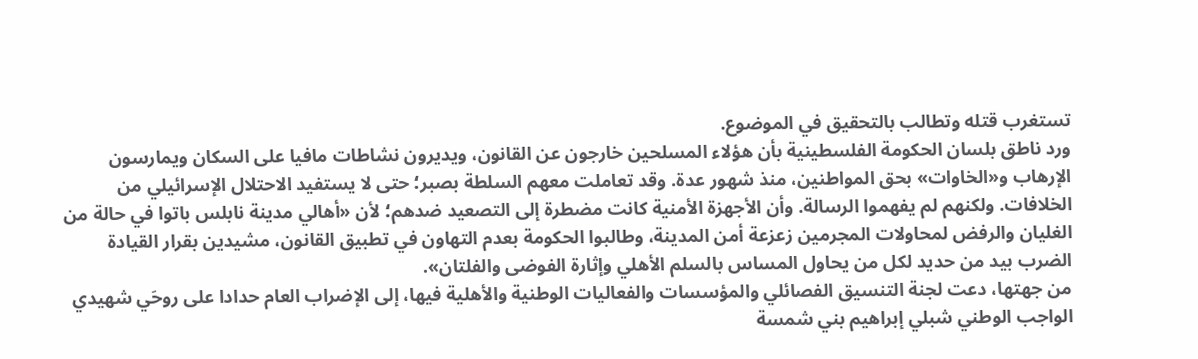تستغرب قتله وتطالب بالتحقيق في الموضوع.
ورد ناطق بلسان الحكومة الفلسطينية بأن هؤلاء المسلحين خارجون عن القانون، ويديرون نشاطات مافيا على السكان ويمارسون الإرهاب و«الخاوات» بحق المواطنين، منذ شهور عدة. وقد تعاملت معهم السلطة بصبر؛ حتى لا يستفيد الاحتلال الإسرائيلي من الخلافات. ولكنهم لم يفهموا الرسالة. وأن الأجهزة الأمنية كانت مضطرة إلى التصعيد ضدهم؛ لأن «أهالي مدينة نابلس باتوا في حالة من الغليان والرفض لمحاولات المجرمين زعزعة أمن المدينة، وطالبوا الحكومة بعدم التهاون في تطبيق القانون، مشيدين بقرار القيادة الضرب بيد من حديد لكل من يحاول المساس بالسلم الأهلي وإثارة الفوضى والفلتان».
من جهتها، دعت لجنة التنسيق الفصائلي والمؤسسات والفعاليات الوطنية والأهلية فيها، إلى الإضراب العام حدادا على روحَي شهيدي الواجب الوطني شبلي إبراهيم بني شمسة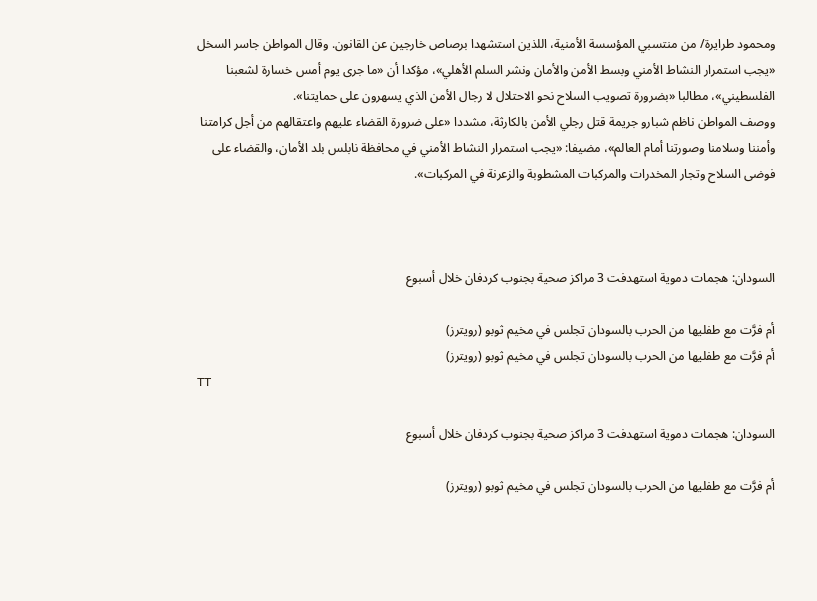ومحمود طرايرة/ من منتسبي المؤسسة الأمنية، اللذين استشهدا برصاص خارجين عن القانون. وقال المواطن جاسر السخل «يجب استمرار النشاط الأمني وبسط الأمن والأمان ونشر السلم الأهلي»، مؤكدا أن «ما جرى يوم أمس خسارة لشعبنا الفلسطيني»، مطالبا «بضرورة تصويب السلاح نحو الاحتلال لا رجال الأمن الذي يسهرون على حمايتنا».
ووصف المواطن ناظم شبارو جريمة قتل رجلي الأمن بالكارثة، مشددا «على ضرورة القضاء عليهم واعتقالهم من أجل كرامتنا وأمننا وسلامنا وصورتنا أمام العالم»، مضيفا: «يجب استمرار النشاط الأمني في محافظة نابلس بلد الأمان، والقضاء على فوضى السلاح وتجار المخدرات والمركبات المشطوبة والزعرنة في المركبات».



السودان: هجمات دموية استهدفت 3 مراكز صحية بجنوب كردفان خلال أسبوع

أم فرَّت مع طفليها من الحرب بالسودان تجلس في مخيم ثوبو (رويترز)
أم فرَّت مع طفليها من الحرب بالسودان تجلس في مخيم ثوبو (رويترز)
TT

السودان: هجمات دموية استهدفت 3 مراكز صحية بجنوب كردفان خلال أسبوع

أم فرَّت مع طفليها من الحرب بالسودان تجلس في مخيم ثوبو (رويترز)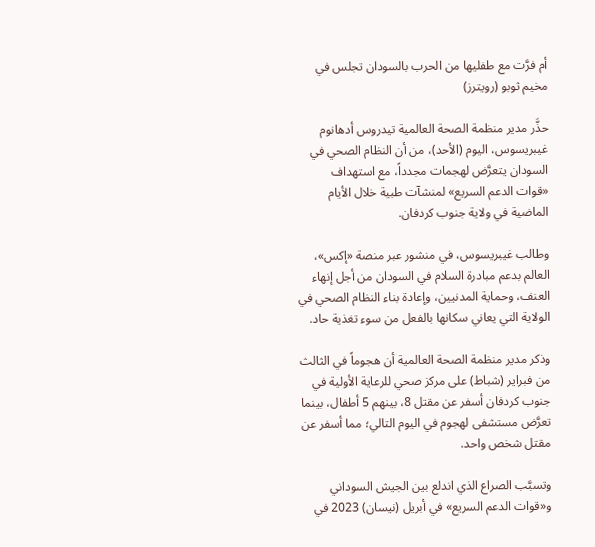أم فرَّت مع طفليها من الحرب بالسودان تجلس في مخيم ثوبو (رويترز)

حذَّر مدير منظمة الصحة العالمية تيدروس أدهانوم غيبريسوس، اليوم (الأحد)، من أن النظام الصحي في السودان يتعرَّض لهجمات مجدداً، مع استهداف «قوات الدعم السريع» لمنشآت طبية خلال الأيام الماضية في ولاية جنوب كردفان.

وطالب غيبريسوس، في منشور عبر منصة «إكس»، العالم بدعم مبادرة السلام في السودان من أجل إنهاء العنف، وحماية المدنيين، وإعادة بناء النظام الصحي في الولاية التي يعاني سكانها بالفعل من سوء تغذية حاد.

وذكر مدير منظمة الصحة العالمية أن هجوماً في الثالث من فبراير (شباط) على مركز صحي للرعاية الأولية في جنوب كردفان أسفر عن مقتل 8، بينهم 5 أطفال، بينما تعرَّض مستشفى لهجوم في اليوم التالي؛ مما أسفر عن مقتل شخص واحد.

وتسبَّب الصراع الذي اندلع بين الجيش السوداني و«قوات الدعم السريع» في أبريل (نيسان) 2023 في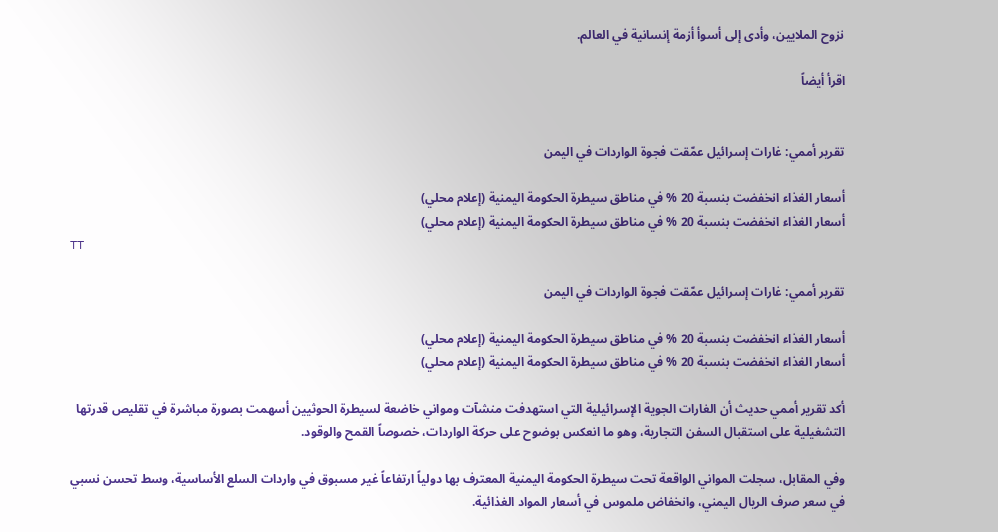نزوح الملايين، وأدى إلى أسوأ أزمة إنسانية في العالم.

اقرأ أيضاً


تقرير أممي: غارات إسرائيل عمّقت فجوة الواردات في اليمن

أسعار الغذاء انخفضت بنسبة 20 % في مناطق سيطرة الحكومة اليمنية (إعلام محلي)
أسعار الغذاء انخفضت بنسبة 20 % في مناطق سيطرة الحكومة اليمنية (إعلام محلي)
TT

تقرير أممي: غارات إسرائيل عمّقت فجوة الواردات في اليمن

أسعار الغذاء انخفضت بنسبة 20 % في مناطق سيطرة الحكومة اليمنية (إعلام محلي)
أسعار الغذاء انخفضت بنسبة 20 % في مناطق سيطرة الحكومة اليمنية (إعلام محلي)

أكد تقرير أممي حديث أن الغارات الجوية الإسرائيلية التي استهدفت منشآت ومواني خاضعة لسيطرة الحوثيين أسهمت بصورة مباشرة في تقليص قدرتها التشغيلية على استقبال السفن التجارية، وهو ما انعكس بوضوح على حركة الواردات، خصوصاً القمح والوقود.

وفي المقابل، سجلت المواني الواقعة تحت سيطرة الحكومة اليمنية المعترف بها دولياً ارتفاعاً غير مسبوق في واردات السلع الأساسية، وسط تحسن نسبي في سعر صرف الريال اليمني، وانخفاض ملموس في أسعار المواد الغذائية.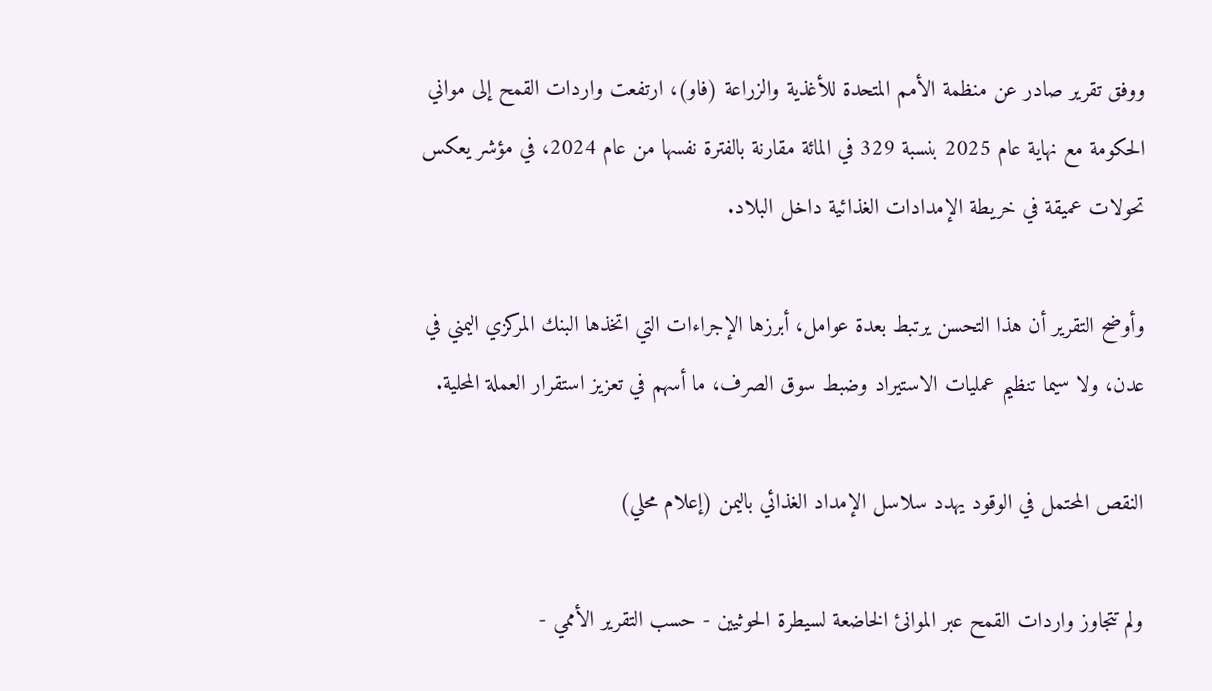ووفق تقرير صادر عن منظمة الأمم المتحدة للأغذية والزراعة (فاو)، ارتفعت واردات القمح إلى مواني الحكومة مع نهاية عام 2025 بنسبة 329 في المائة مقارنة بالفترة نفسها من عام 2024، في مؤشر يعكس تحولات عميقة في خريطة الإمدادات الغذائية داخل البلاد.

وأوضح التقرير أن هذا التحسن يرتبط بعدة عوامل، أبرزها الإجراءات التي اتخذها البنك المركزي اليمني في عدن، ولا سيما تنظيم عمليات الاستيراد وضبط سوق الصرف، ما أسهم في تعزيز استقرار العملة المحلية.

النقص المحتمل في الوقود يهدد سلاسل الإمداد الغذائي باليمن (إعلام محلي)

ولم تتجاوز واردات القمح عبر الموانئ الخاضعة لسيطرة الحوثيين - حسب التقرير الأممي -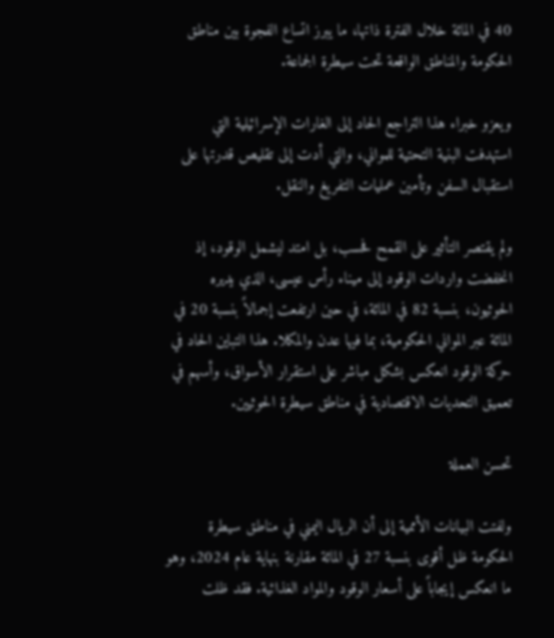40 في المائة خلال الفترة ذاتها، ما يبرز اتساع الفجوة بين مناطق الحكومة والمناطق الواقعة تحت سيطرة الجماعة.

ويعزو خبراء هذا التراجع الحاد إلى الغارات الإسرائيلية التي استهدفت البنية التحتية للمواني، والتي أدت إلى تقليص قدرتها على استقبال السفن وتأمين عمليات التفريغ والنقل.

ولم يقتصر التأثير على القمح فحسب، بل امتد ليشمل الوقود، إذ انخفضت واردات الوقود إلى ميناء رأس عيسى، الذي يديره الحوثيون، بنسبة 82 في المائة، في حين ارتفعت إجمالاً بنسبة 20 في المائة عبر المواني الحكومية، بما فيها عدن والمكلا. هذا التباين الحاد في حركة الوقود انعكس بشكل مباشر على استقرار الأسواق، وأسهم في تعميق التحديات الاقتصادية في مناطق سيطرة الحوثيين.

تحسن العملة

ولفتت البيانات الأممية إلى أن الريال اليمني في مناطق سيطرة الحكومة ظل أقوى بنسبة 27 في المائة مقارنة بنهاية عام 2024، وهو ما انعكس إيجاباً على أسعار الوقود والمواد الغذائية. فقد ظلت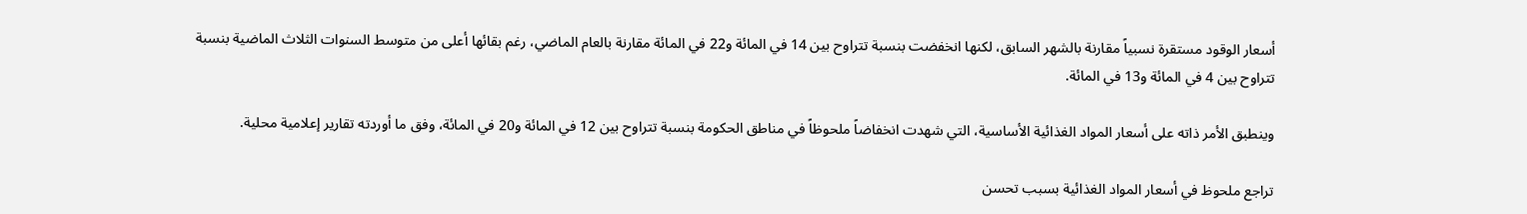أسعار الوقود مستقرة نسبياً مقارنة بالشهر السابق، لكنها انخفضت بنسبة تتراوح بين 14 في المائة و22 في المائة مقارنة بالعام الماضي، رغم بقائها أعلى من متوسط السنوات الثلاث الماضية بنسبة تتراوح بين 4 في المائة و13 في المائة.

وينطبق الأمر ذاته على أسعار المواد الغذائية الأساسية، التي شهدت انخفاضاً ملحوظاً في مناطق الحكومة بنسبة تتراوح بين 12 في المائة و20 في المائة، وفق ما أوردته تقارير إعلامية محلية.

تراجع ملحوظ في أسعار المواد الغذائية بسبب تحسن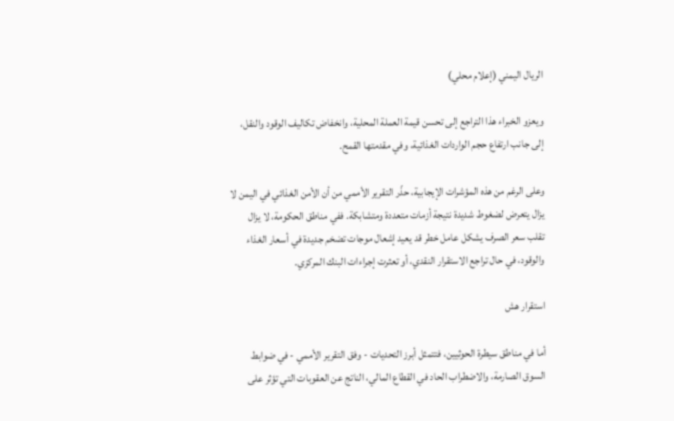الريال اليمني (إعلام محلي)

ويعزو الخبراء هذا التراجع إلى تحسن قيمة العملة المحلية، وانخفاض تكاليف الوقود والنقل، إلى جانب ارتفاع حجم الواردات الغذائية، وفي مقدمتها القمح.

وعلى الرغم من هذه المؤشرات الإيجابية، حذّر التقرير الأممي من أن الأمن الغذائي في اليمن لا يزال يتعرض لضغوط شديدة نتيجة أزمات متعددة ومتشابكة. ففي مناطق الحكومة، لا يزال تقلب سعر الصرف يشكل عامل خطر قد يعيد إشعال موجات تضخم جديدة في أسعار الغذاء والوقود، في حال تراجع الاستقرار النقدي، أو تعثرت إجراءات البنك المركزي.

استقرار هش

أما في مناطق سيطرة الحوثيين، فتتمثل أبرز التحديات - وفق التقرير الأممي - في ضوابط السوق الصارمة، والاضطراب الحاد في القطاع المالي، الناتج عن العقوبات التي تؤثر على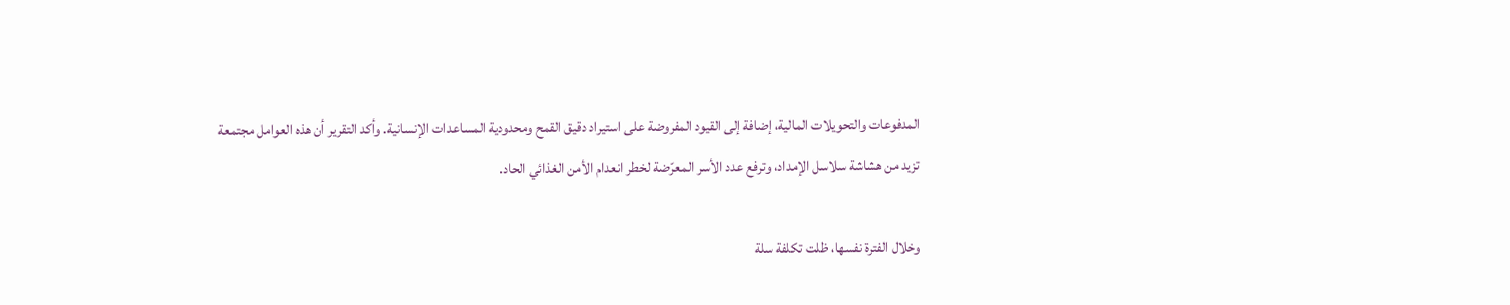المدفوعات والتحويلات المالية، إضافة إلى القيود المفروضة على استيراد دقيق القمح ومحدودية المساعدات الإنسانية. وأكد التقرير أن هذه العوامل مجتمعة تزيد من هشاشة سلاسل الإمداد، وترفع عدد الأسر المعرّضة لخطر انعدام الأمن الغذائي الحاد.

وخلال الفترة نفسها، ظلت تكلفة سلة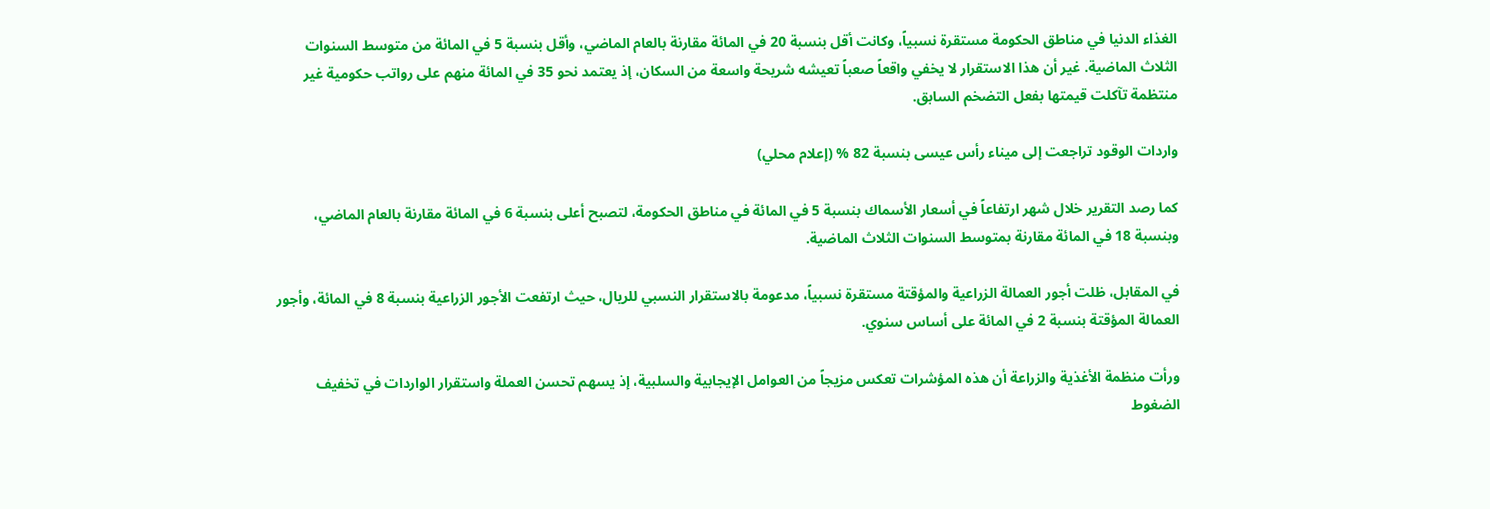الغذاء الدنيا في مناطق الحكومة مستقرة نسبياً، وكانت أقل بنسبة 20 في المائة مقارنة بالعام الماضي، وأقل بنسبة 5 في المائة من متوسط السنوات الثلاث الماضية. غير أن هذا الاستقرار لا يخفي واقعاً صعباً تعيشه شريحة واسعة من السكان، إذ يعتمد نحو 35 في المائة منهم على رواتب حكومية غير منتظمة تآكلت قيمتها بفعل التضخم السابق.

واردات الوقود تراجعت إلى ميناء رأس عيسى بنسبة 82 % (إعلام محلي)

كما رصد التقرير خلال شهر ارتفاعاً في أسعار الأسماك بنسبة 5 في المائة في مناطق الحكومة، لتصبح أعلى بنسبة 6 في المائة مقارنة بالعام الماضي، وبنسبة 18 في المائة مقارنة بمتوسط السنوات الثلاث الماضية.

في المقابل، ظلت أجور العمالة الزراعية والمؤقتة مستقرة نسبياً، مدعومة بالاستقرار النسبي للريال، حيث ارتفعت الأجور الزراعية بنسبة 8 في المائة، وأجور العمالة المؤقتة بنسبة 2 في المائة على أساس سنوي.

ورأت منظمة الأغذية والزراعة أن هذه المؤشرات تعكس مزيجاً من العوامل الإيجابية والسلبية، إذ يسهم تحسن العملة واستقرار الواردات في تخفيف الضغوط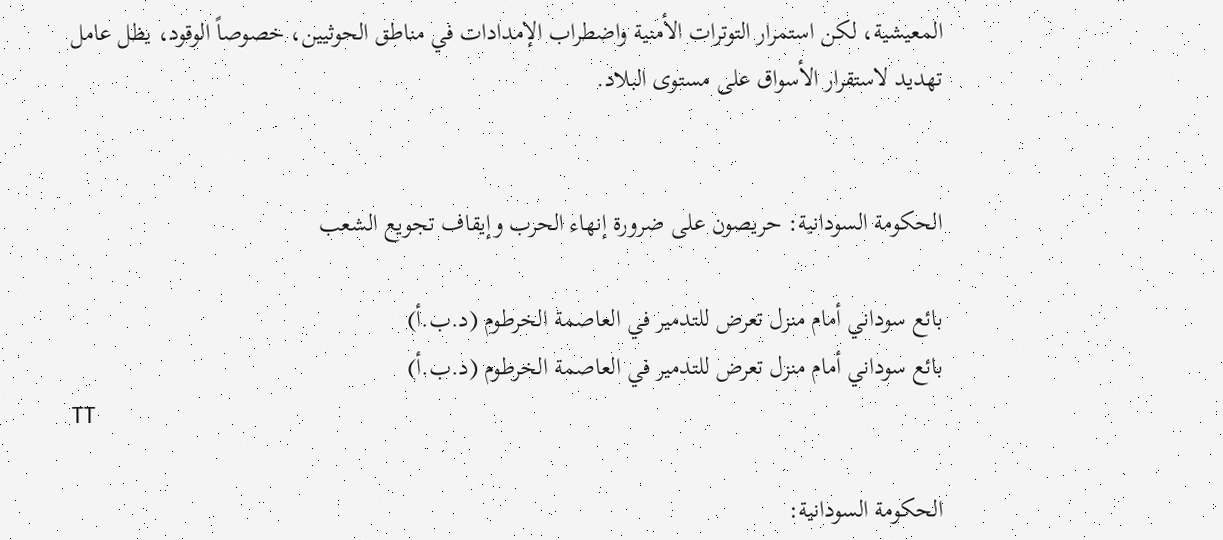المعيشية، لكن استمرار التوترات الأمنية واضطراب الإمدادات في مناطق الحوثيين، خصوصاً الوقود، يظل عامل تهديد لاستقرار الأسواق على مستوى البلاد.


الحكومة السودانية: حريصون على ضرورة إنهاء الحرب وإيقاف تجويع الشعب

بائع سوداني أمام منزل تعرض للتدمير في العاصمة الخرطوم (د.ب.أ)
بائع سوداني أمام منزل تعرض للتدمير في العاصمة الخرطوم (د.ب.أ)
TT

الحكومة السودانية: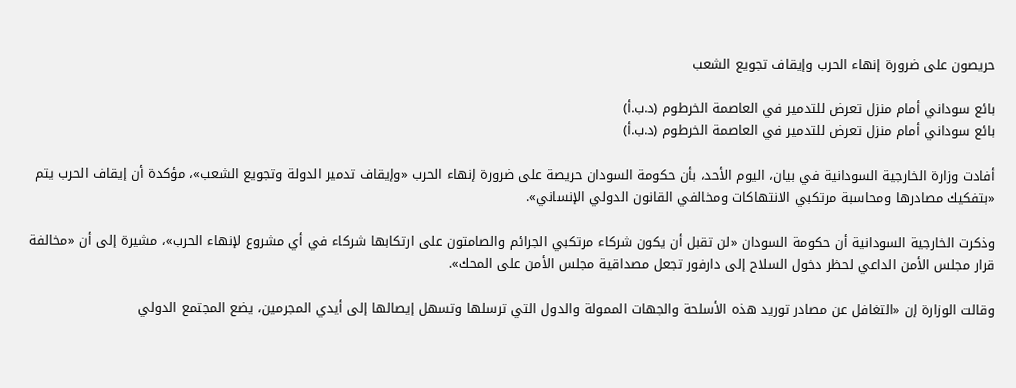حريصون على ضرورة إنهاء الحرب وإيقاف تجويع الشعب

بائع سوداني أمام منزل تعرض للتدمير في العاصمة الخرطوم (د.ب.أ)
بائع سوداني أمام منزل تعرض للتدمير في العاصمة الخرطوم (د.ب.أ)

أفادت وزارة الخارجية السودانية في بيان، اليوم الأحد، بأن حكومة السودان حريصة على ضرورة إنهاء الحرب «وإيقاف تدمير الدولة وتجويع الشعب»، مؤكدة أن إيقاف الحرب يتم «بتفكيك مصادرها ومحاسبة مرتكبي الانتهاكات ومخالفي القانون الدولي الإنساني».

وذكرت الخارجية السودانية أن حكومة السودان «لن تقبل أن يكون شركاء مرتكبي الجرائم والصامتون على ارتكابها شركاء في أي مشروع لإنهاء الحرب»، مشيرة إلى أن «مخالفة قرار مجلس الأمن الداعي لحظر دخول السلاح إلى دارفور تجعل مصداقية مجلس الأمن على المحك».

وقالت الوزارة إن «التغافل عن مصادر توريد هذه الأسلحة والجهات الممولة والدول التي ترسلها وتسهل إيصالها إلى أيدي المجرمين، يضع المجتمع الدولي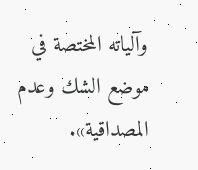وآلياته المختصة في موضع الشك وعدم المصداقية».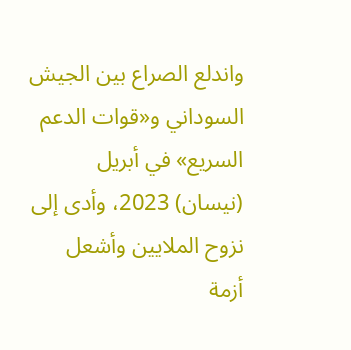واندلع الصراع بين الجيش السوداني و«قوات الدعم السريع» في أبريل (نيسان) 2023، وأدى إلى نزوح الملايين وأشعل أزمة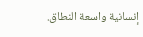إنسانية واسعة النطاق.